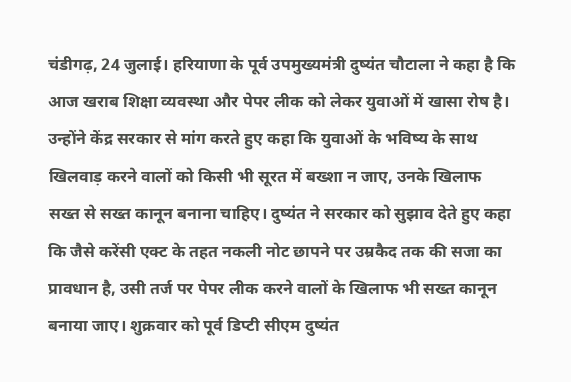चंडीगढ़, 24 जुलाई। हरियाणा के पूर्व उपमुख्यमंत्री दुष्यंत चौटाला ने कहा है कि आज खराब शिक्षा व्यवस्था और पेपर लीक को लेकर युवाओं में खासा रोष है। उन्होंने केंद्र सरकार से मांग करते हुए कहा कि युवाओं के भविष्य के साथ खिलवाड़ करने वालों को किसी भी सूरत में बख्शा न जाए, उनके खिलाफ सख्त से सख्त कानून बनाना चाहिए। दुष्यंत ने सरकार को सुझाव देते हुए कहा कि जैसे करेंसी एक्ट के तहत नकली नोट छापने पर उम्रकैद तक की सजा का प्रावधान है, उसी तर्ज पर पेपर लीक करने वालों के खिलाफ भी सख्त कानून बनाया जाए। शुक्रवार को पूर्व डिप्टी सीएम दुष्यंत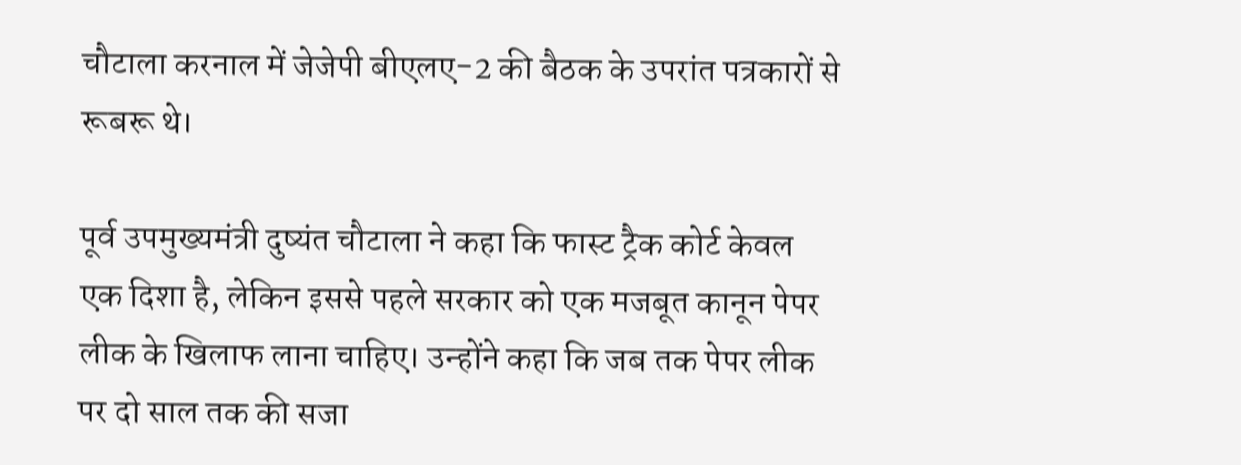चौटाला करनाल में जेजेपी बीएलए-2 की बैठक के उपरांत पत्रकारों से रूबरू थे।

पूर्व उपमुख्यमंत्री दुष्यंत चौटाला ने कहा कि फास्ट ट्रैक कोर्ट केवल एक दिशा है, लेकिन इससे पहले सरकार को एक मजबूत कानून पेपर लीक के खिलाफ लाना चाहिए। उन्होंने कहा कि जब तक पेपर लीक पर दो साल तक की सजा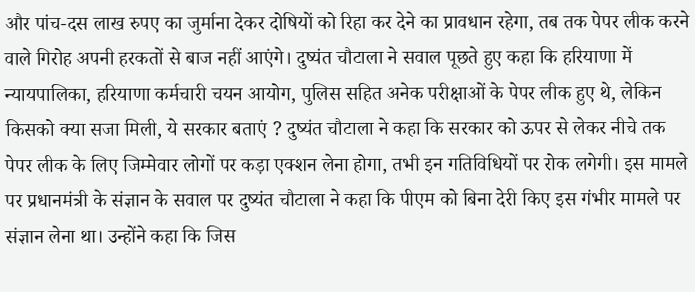और पांच-दस लाख रुपए का जुर्माना देकर दोषियों को रिहा कर देने का प्रावधान रहेगा, तब तक पेपर लीक करने वाले गिरोह अपनी हरकतों से बाज नहीं आएंगे। दुष्यंत चौटाला ने सवाल पूछते हुए कहा कि हरियाणा में न्यायपालिका, हरियाणा कर्मचारी चयन आयोग, पुलिस सहित अनेक परीक्षाओं के पेपर लीक हुए थे, लेकिन किसको क्या सजा मिली, ये सरकार बताएं ? दुष्यंत चौटाला ने कहा कि सरकार को ऊपर से लेकर नीचे तक पेपर लीक के लिए जिम्मेवार लोगों पर कड़ा एक्शन लेना होगा, तभी इन गतिविधियों पर रोक लगेगी। इस मामले पर प्रधानमंत्री के संज्ञान के सवाल पर दुष्यंत चौटाला ने कहा कि पीएम को बिना देरी किए इस गंभीर मामले पर संज्ञान लेना था। उन्होंने कहा कि जिस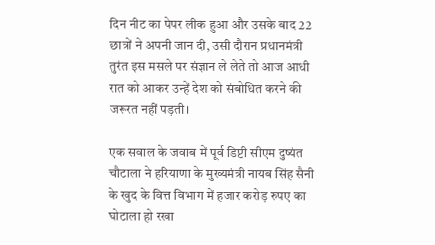दिन नीट का पेपर लीक हुआ और उसके बाद 22 छात्रों ने अपनी जान दी, उसी दौरान प्रधानमंत्री तुरंत इस मसले पर संज्ञान ले लेते तो आज आधी रात को आकर उन्हें देश को संबोधित करने की जरूरत नहीं पड़ती।

एक सवाल के जवाब में पूर्व डिप्टी सीएम दुष्यंत चौटाला ने हरियाणा के मुख्यमंत्री नायब सिंह सैनी के खुद के वित्त विभाग में हजार करोड़ रुपए का घोटाला हो रखा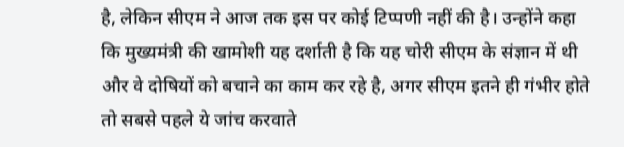है, लेकिन सीएम ने आज तक इस पर कोई टिप्पणी नहीं की है। उन्होंने कहा कि मुख्यमंत्री की खामोशी यह दर्शाती है कि यह चोरी सीएम के संज्ञान में थी और वे दोषियों को बचाने का काम कर रहे है, अगर सीएम इतने ही गंभीर होते तो सबसे पहले ये जांच करवाते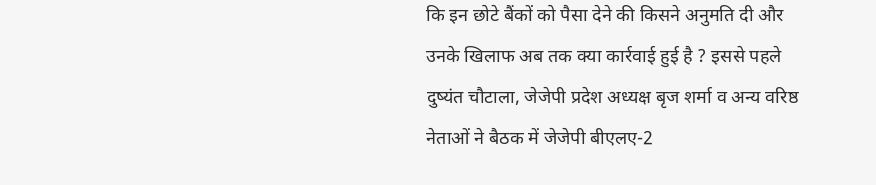कि इन छोटे बैंकों को पैसा देने की किसने अनुमति दी और उनके खिलाफ अब तक क्या कार्रवाई हुई है ? इससे पहले दुष्यंत चौटाला, जेजेपी प्रदेश अध्यक्ष बृज शर्मा व अन्य वरिष्ठ नेताओं ने बैठक में जेजेपी बीएलए-2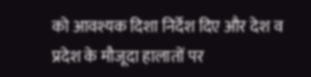को आवश्यक दिशा निर्देश दिए और देश व प्रदेश के मौजूदा हालातों पर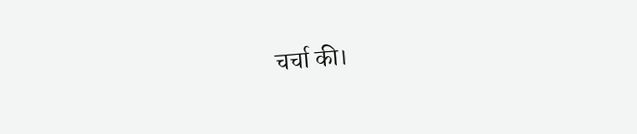चर्चा की।